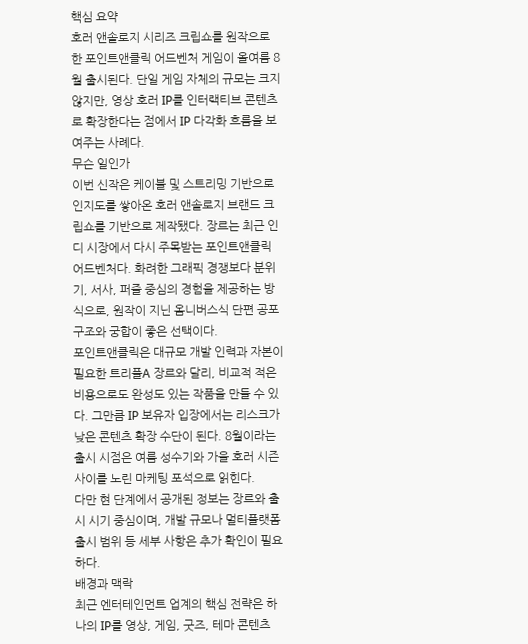핵심 요약
호러 앤솔로지 시리즈 크립쇼를 원작으로 한 포인트앤클릭 어드벤처 게임이 올여름 8월 출시된다. 단일 게임 자체의 규모는 크지 않지만, 영상 호러 IP를 인터랙티브 콘텐츠로 확장한다는 점에서 IP 다각화 흐름을 보여주는 사례다.
무슨 일인가
이번 신작은 케이블 및 스트리밍 기반으로 인지도를 쌓아온 호러 앤솔로지 브랜드 크립쇼를 기반으로 제작됐다. 장르는 최근 인디 시장에서 다시 주목받는 포인트앤클릭 어드벤처다. 화려한 그래픽 경쟁보다 분위기, 서사, 퍼즐 중심의 경험을 제공하는 방식으로, 원작이 지닌 옴니버스식 단편 공포 구조와 궁합이 좋은 선택이다.
포인트앤클릭은 대규모 개발 인력과 자본이 필요한 트리플A 장르와 달리, 비교적 적은 비용으로도 완성도 있는 작품을 만들 수 있다. 그만큼 IP 보유자 입장에서는 리스크가 낮은 콘텐츠 확장 수단이 된다. 8월이라는 출시 시점은 여름 성수기와 가을 호러 시즌 사이를 노린 마케팅 포석으로 읽힌다.
다만 현 단계에서 공개된 정보는 장르와 출시 시기 중심이며, 개발 규모나 멀티플랫폼 출시 범위 등 세부 사항은 추가 확인이 필요하다.
배경과 맥락
최근 엔터테인먼트 업계의 핵심 전략은 하나의 IP를 영상, 게임, 굿즈, 테마 콘텐츠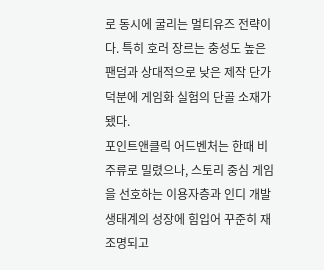로 동시에 굴리는 멀티유즈 전략이다. 특히 호러 장르는 충성도 높은 팬덤과 상대적으로 낮은 제작 단가 덕분에 게임화 실험의 단골 소재가 됐다.
포인트앤클릭 어드벤처는 한때 비주류로 밀렸으나, 스토리 중심 게임을 선호하는 이용자층과 인디 개발 생태계의 성장에 힘입어 꾸준히 재조명되고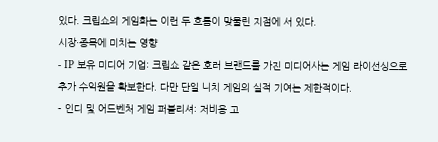있다. 크립쇼의 게임화는 이런 두 흐름이 맞물린 지점에 서 있다.
시장·종목에 미치는 영향
- IP 보유 미디어 기업: 크립쇼 같은 호러 브랜드를 가진 미디어사는 게임 라이선싱으로 추가 수익원을 확보한다. 다만 단일 니치 게임의 실적 기여는 제한적이다.
- 인디 및 어드벤처 게임 퍼블리셔: 저비용 고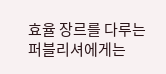효율 장르를 다루는 퍼블리셔에게는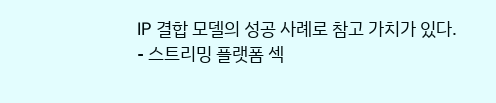IP 결합 모델의 성공 사례로 참고 가치가 있다.
- 스트리밍 플랫폼 섹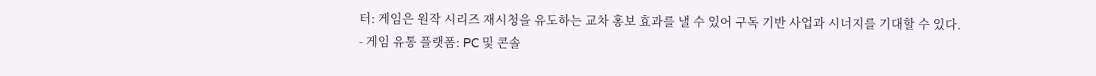터: 게임은 원작 시리즈 재시청을 유도하는 교차 홍보 효과를 낼 수 있어 구독 기반 사업과 시너지를 기대할 수 있다.
- 게임 유통 플랫폼: PC 및 콘솔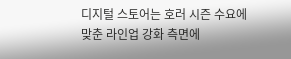디지털 스토어는 호러 시즌 수요에 맞춘 라인업 강화 측면에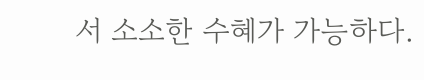서 소소한 수혜가 가능하다.